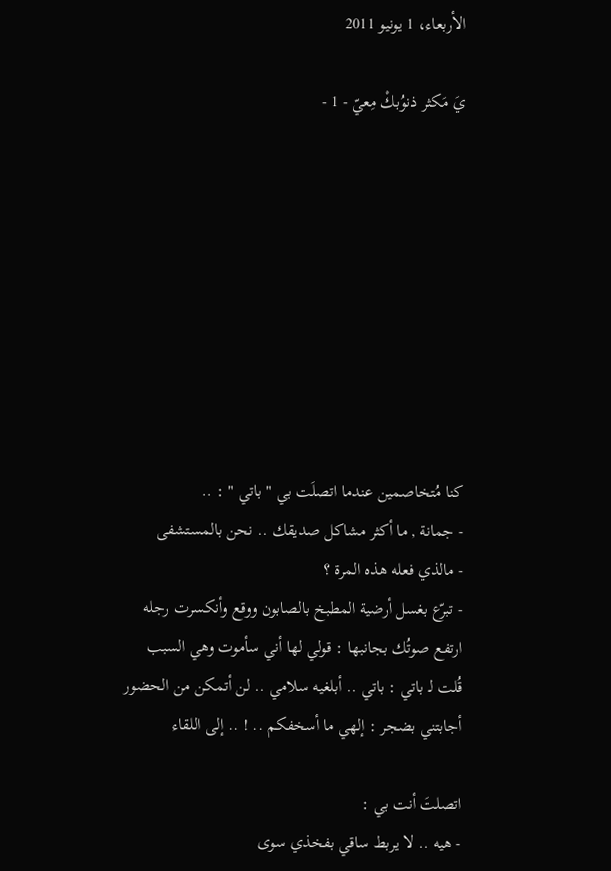الأربعاء، 1 يونيو 2011

يَ مَكثر ذنوُبكْ مِعيّ - 1 -









كنا مُتخاصمين عندما اتصلَت بي " باتي " : ..
- جمانة , ما أكثر مشاكل صديقك .. نحن بالمستشفى
- مالذي فعله هذه المرة ؟
- تبرّع بغسل أرضية المطبخ بالصابون ووقع وأنكسرت رجله
ارتفع صوتُك بجانبها : قولي لها أني سأموت وهي السبب
قُلت لـ باتي : باتي .. أبلغيه سلامي .. لن أتمكن من الحضور
أجابتني بضجر : إلهي ما أسخفكم .. ! .. إلى اللقاء

اتصلتَ أنت بي :
- هيه .. لا يربط ساقي بفخذي سوى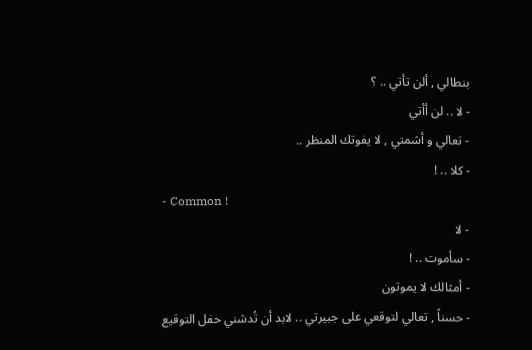بنطالي , ألن تأتي .. ؟
- لا .. لن أأتي
- تعالي و أشمتي , لا يفوتك المنظر ..
- كلا .. !
- Common !
- لا
- سأموت .. !
- أمثالك لا يموتون
- حسناً , تعالي لتوقعي على جبيرتي .. لابد أن تُدشني حفل التوقيع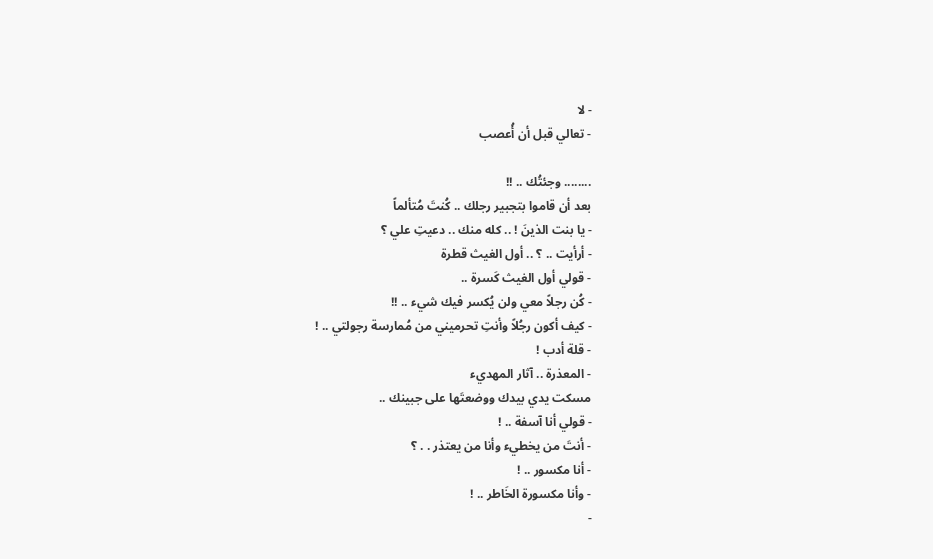- لا
- تعالي قبل أن أُعصب

........ وجئتُك .. !!
بعد أن قاموا بتجبير رجلك .. كُنتَ مُتألماً
- يا بنت الذينَ ! .. كله منك .. دعيتِ علي ؟
- أرأيت .. ؟ .. أول الغيث قطرة
- قولي أول الغيث كَسرة ..
- كُن رجلاً معي ولن يُكسر فيك شيء .. !!
- كيف أكون رجُلاً وأنتِ تحرميني من مُمارسة رجولتي .. !
- قلة أدب !
- المعذرة .. آثار المهديء
مسكت يدي بيدك ووضعتَها على جبينك ..
- قولي أنا آسفة .. !
- أنتَ من يخطيء وأنا من يعتذر . . ؟
- أنا مكسور .. !
- وأنا مكسورة الخَاطر .. !
-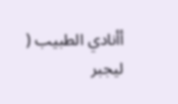أأنادي الطبيب ( ليجبر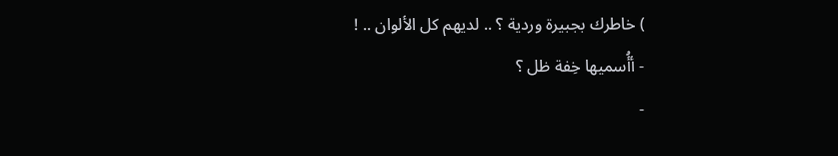) خاطرك بجبيرة وردية ؟ .. لديهم كل الألوان .. !
- أأُسميها خِفة ظل ؟
-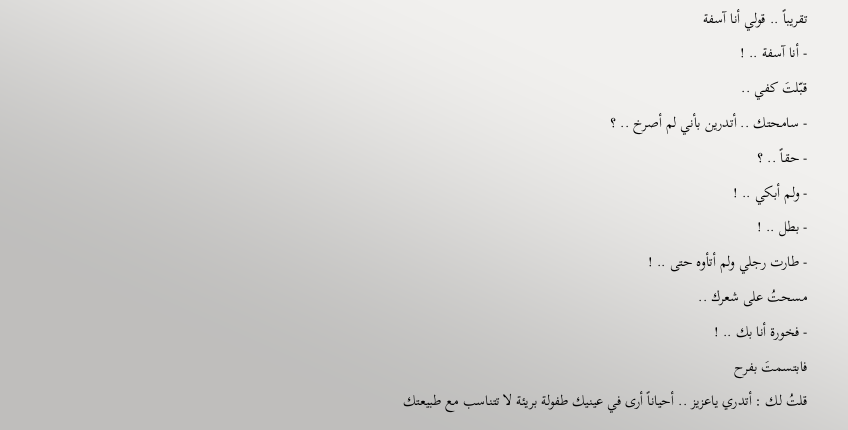تقريباً .. قولي أنا آسفة
- أنا آسفة .. !
قبّلتَ كفي ..
- سامحتك .. أتدرين بأني لم أصرخ .. ؟
- حقاً .. ؟
- ولم أبكي .. !
- بطل .. !
- طارت رجلي ولم أتأوه حتى .. !
مسحتُ على شعرك ..
- فخورة أنا بك .. !
فابتسمتَ بفرح
قلتُ لك : أتدري ياعزيز .. أحياناً أرى في عينيك طفولة بريئة لا تتناسب مع طبيعتك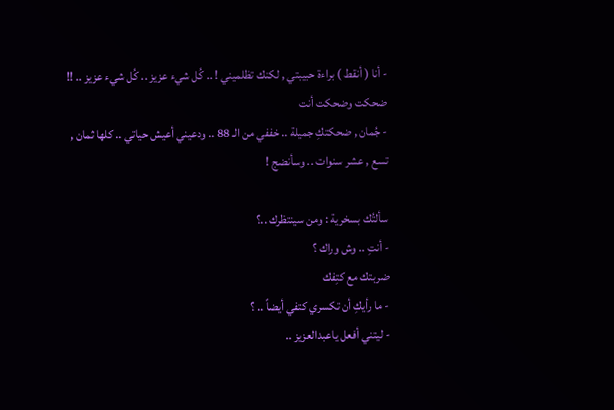- أنا ( أنقط ) براءة حبيبتي , لكنك تظلميني ! .. كُل شيء عزيز .. كُل شيء عزيز .. !!
ضحكت وضحكت أنت
- جُمان , ضحكتكِ جميلة .. خففي من الـ 88 .. ودعيني أعيش حياتي .. كلها ثمان , تسع , عشر سنوات .. وسأنضج !

سألتُك بسخرية : ومن سينتظرك ..؟
- أنتِ .. وش وراك ؟
ضربتك مع كتِفك
- ما رأيكِ أن تكسري كتفي أيضاً .. ؟
- ليتني أفعل ياعبدالعزيز ..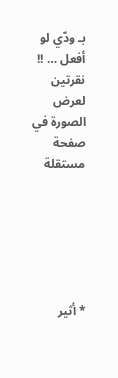بـ ودّي لو أفعل … !! نقرتين لعرض الصورة في صفحة مستقلة






* أثير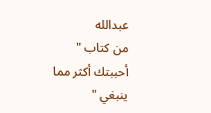عبدالله
من كتاب " أحببتك أكثر مما ينبغي "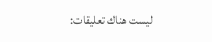ليست هناك تعليقات: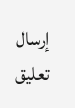إرسال تعليق